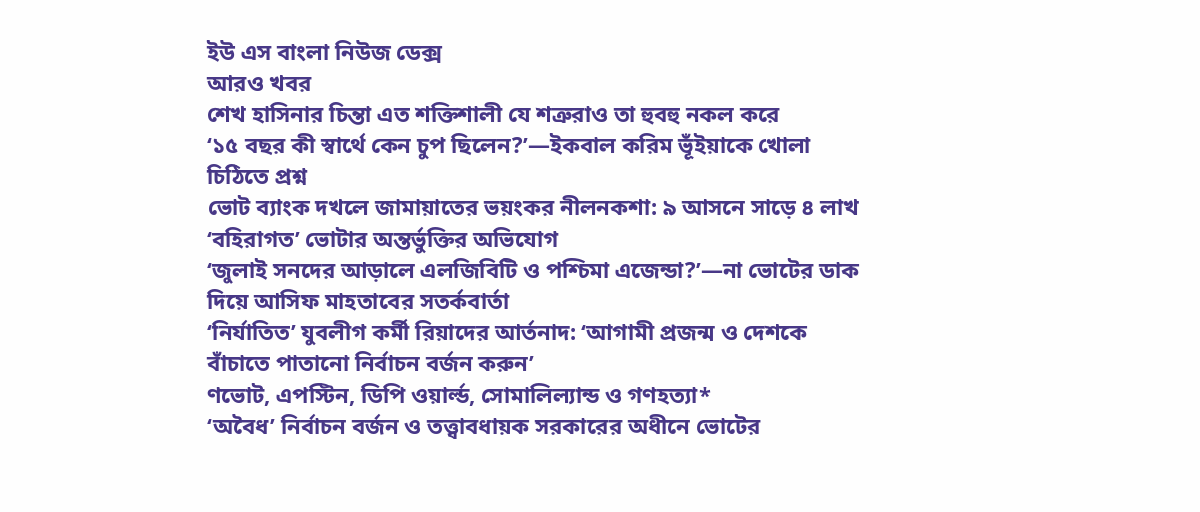ইউ এস বাংলা নিউজ ডেক্স
আরও খবর
শেখ হাসিনার চিন্তা এত শক্তিশালী যে শত্রুরাও তা হুবহু নকল করে
‘১৫ বছর কী স্বার্থে কেন চুপ ছিলেন?’—ইকবাল করিম ভূঁইয়াকে খোলা চিঠিতে প্রশ্ন
ভোট ব্যাংক দখলে জামায়াতের ভয়ংকর নীলনকশা: ৯ আসনে সাড়ে ৪ লাখ ‘বহিরাগত’ ভোটার অন্তর্ভুক্তির অভিযোগ
‘জুলাই সনদের আড়ালে এলজিবিটি ও পশ্চিমা এজেন্ডা?’—না ভোটের ডাক দিয়ে আসিফ মাহতাবের সতর্কবার্তা
‘নির্যাতিত’ যুবলীগ কর্মী রিয়াদের আর্তনাদ: ‘আগামী প্রজন্ম ও দেশকে বাঁচাতে পাতানো নির্বাচন বর্জন করুন’
ণভোট, এপস্টিন, ডিপি ওয়ার্ল্ড, সোমালিল্যান্ড ও গণহত্যা*
‘অবৈধ’ নির্বাচন বর্জন ও তত্ত্বাবধায়ক সরকারের অধীনে ভোটের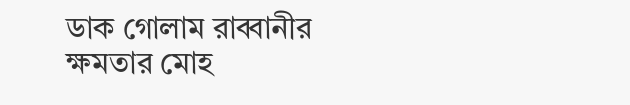ডাক গোলাম রাব্বানীর
ক্ষমতার মোহ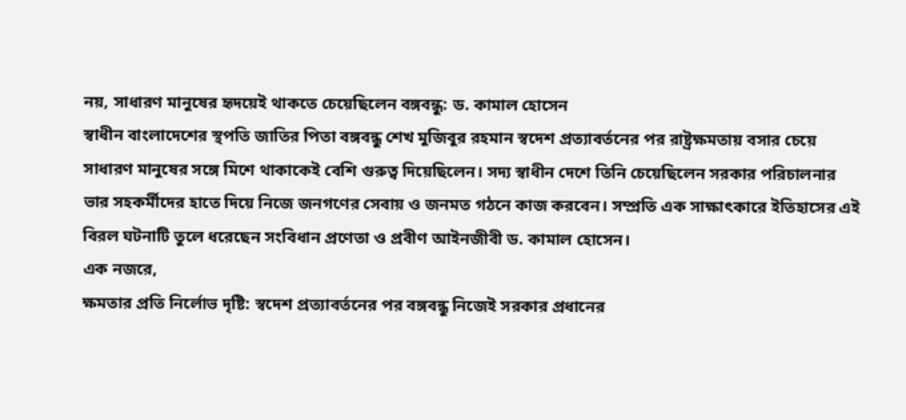নয়, সাধারণ মানুষের হৃদয়েই থাকতে চেয়েছিলেন বঙ্গবন্ধু: ড. কামাল হোসেন
স্বাধীন বাংলাদেশের স্থপতি জাতির পিতা বঙ্গবন্ধু শেখ মুজিবুর রহমান স্বদেশ প্রত্যাবর্তনের পর রাষ্ট্রক্ষমতায় বসার চেয়ে সাধারণ মানুষের সঙ্গে মিশে থাকাকেই বেশি গুরুত্ব দিয়েছিলেন। সদ্য স্বাধীন দেশে তিনি চেয়েছিলেন সরকার পরিচালনার ভার সহকর্মীদের হাতে দিয়ে নিজে জনগণের সেবায় ও জনমত গঠনে কাজ করবেন। সম্প্রতি এক সাক্ষাৎকারে ইতিহাসের এই বিরল ঘটনাটি তুলে ধরেছেন সংবিধান প্রণেতা ও প্রবীণ আইনজীবী ড. কামাল হোসেন।
এক নজরে,
ক্ষমতার প্রতি নির্লোভ দৃষ্টি: স্বদেশ প্রত্যাবর্তনের পর বঙ্গবন্ধু নিজেই সরকার প্রধানের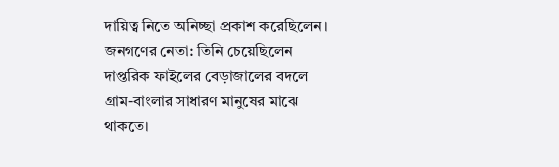দায়িত্ব নিতে অনিচ্ছা প্রকাশ করেছিলেন।
জনগণের নেতা: তিনি চেয়েছিলেন দাপ্তরিক ফাইলের বেড়াজালের বদলে গ্রাম-বাংলার সাধারণ মানুষের মাঝে থাকতে।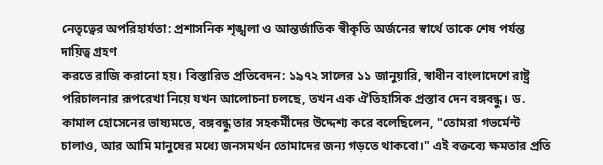নেতৃত্বের অপরিহার্যতা: প্রশাসনিক শৃঙ্খলা ও আন্তর্জাতিক স্বীকৃতি অর্জনের স্বার্থে তাকে শেষ পর্যন্ত দায়িত্ব গ্রহণ
করতে রাজি করানো হয়। বিস্তারিত প্রতিবেদন: ১৯৭২ সালের ১১ জানুয়ারি, স্বাধীন বাংলাদেশে রাষ্ট্র পরিচালনার রূপরেখা নিয়ে যখন আলোচনা চলছে, তখন এক ঐতিহাসিক প্রস্তাব দেন বঙ্গবন্ধু। ড. কামাল হোসেনের ভাষ্যমতে, বঙ্গবন্ধু তার সহকর্মীদের উদ্দেশ্য করে বলেছিলেন, "তোমরা গভর্মেন্ট চালাও, আর আমি মানুষের মধ্যে জনসমর্থন তোমাদের জন্য গড়তে থাকবো।" এই বক্তব্যে ক্ষমতার প্রতি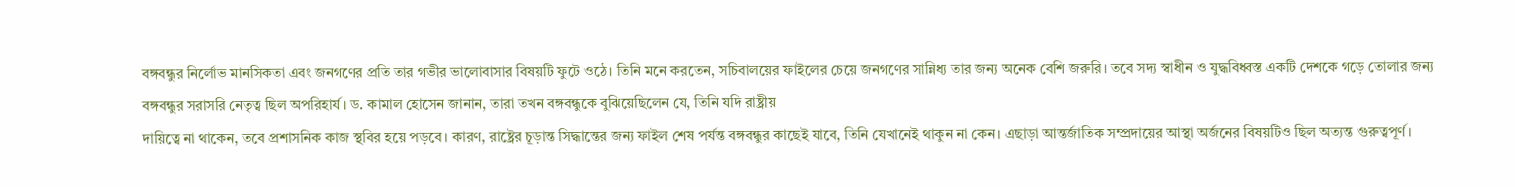বঙ্গবন্ধুর নির্লোভ মানসিকতা এবং জনগণের প্রতি তার গভীর ভালোবাসার বিষয়টি ফুটে ওঠে। তিনি মনে করতেন, সচিবালয়ের ফাইলের চেয়ে জনগণের সান্নিধ্য তার জন্য অনেক বেশি জরুরি। তবে সদ্য স্বাধীন ও যুদ্ধবিধ্বস্ত একটি দেশকে গড়ে তোলার জন্য বঙ্গবন্ধুর সরাসরি নেতৃত্ব ছিল অপরিহার্য। ড. কামাল হোসেন জানান, তারা তখন বঙ্গবন্ধুকে বুঝিয়েছিলেন যে, তিনি যদি রাষ্ট্রীয়
দায়িত্বে না থাকেন, তবে প্রশাসনিক কাজ স্থবির হয়ে পড়বে। কারণ, রাষ্ট্রের চূড়ান্ত সিদ্ধান্তের জন্য ফাইল শেষ পর্যন্ত বঙ্গবন্ধুর কাছেই যাবে, তিনি যেখানেই থাকুন না কেন। এছাড়া আন্তর্জাতিক সম্প্রদায়ের আস্থা অর্জনের বিষয়টিও ছিল অত্যন্ত গুরুত্বপূর্ণ।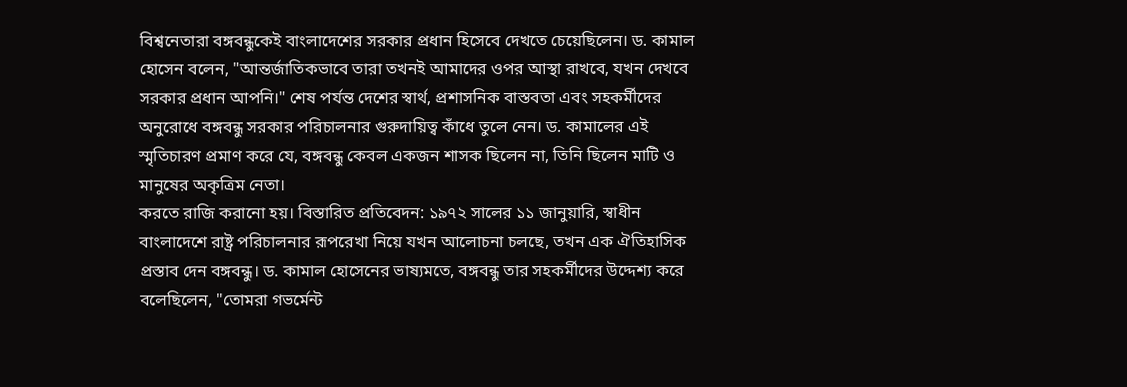বিশ্বনেতারা বঙ্গবন্ধুকেই বাংলাদেশের সরকার প্রধান হিসেবে দেখতে চেয়েছিলেন। ড. কামাল হোসেন বলেন, "আন্তর্জাতিকভাবে তারা তখনই আমাদের ওপর আস্থা রাখবে, যখন দেখবে সরকার প্রধান আপনি।" শেষ পর্যন্ত দেশের স্বার্থ, প্রশাসনিক বাস্তবতা এবং সহকর্মীদের অনুরোধে বঙ্গবন্ধু সরকার পরিচালনার গুরুদায়িত্ব কাঁধে তুলে নেন। ড. কামালের এই স্মৃতিচারণ প্রমাণ করে যে, বঙ্গবন্ধু কেবল একজন শাসক ছিলেন না, তিনি ছিলেন মাটি ও মানুষের অকৃত্রিম নেতা।
করতে রাজি করানো হয়। বিস্তারিত প্রতিবেদন: ১৯৭২ সালের ১১ জানুয়ারি, স্বাধীন বাংলাদেশে রাষ্ট্র পরিচালনার রূপরেখা নিয়ে যখন আলোচনা চলছে, তখন এক ঐতিহাসিক প্রস্তাব দেন বঙ্গবন্ধু। ড. কামাল হোসেনের ভাষ্যমতে, বঙ্গবন্ধু তার সহকর্মীদের উদ্দেশ্য করে বলেছিলেন, "তোমরা গভর্মেন্ট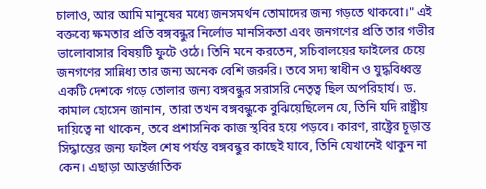চালাও, আর আমি মানুষের মধ্যে জনসমর্থন তোমাদের জন্য গড়তে থাকবো।" এই বক্তব্যে ক্ষমতার প্রতি বঙ্গবন্ধুর নির্লোভ মানসিকতা এবং জনগণের প্রতি তার গভীর ভালোবাসার বিষয়টি ফুটে ওঠে। তিনি মনে করতেন, সচিবালয়ের ফাইলের চেয়ে জনগণের সান্নিধ্য তার জন্য অনেক বেশি জরুরি। তবে সদ্য স্বাধীন ও যুদ্ধবিধ্বস্ত একটি দেশকে গড়ে তোলার জন্য বঙ্গবন্ধুর সরাসরি নেতৃত্ব ছিল অপরিহার্য। ড. কামাল হোসেন জানান, তারা তখন বঙ্গবন্ধুকে বুঝিয়েছিলেন যে, তিনি যদি রাষ্ট্রীয়
দায়িত্বে না থাকেন, তবে প্রশাসনিক কাজ স্থবির হয়ে পড়বে। কারণ, রাষ্ট্রের চূড়ান্ত সিদ্ধান্তের জন্য ফাইল শেষ পর্যন্ত বঙ্গবন্ধুর কাছেই যাবে, তিনি যেখানেই থাকুন না কেন। এছাড়া আন্তর্জাতিক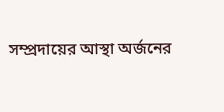সম্প্রদায়ের আস্থা অর্জনের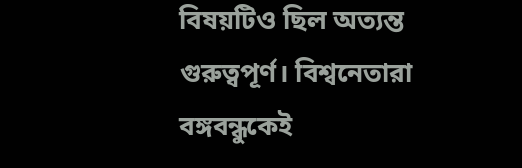বিষয়টিও ছিল অত্যন্ত গুরুত্বপূর্ণ। বিশ্বনেতারা বঙ্গবন্ধুকেই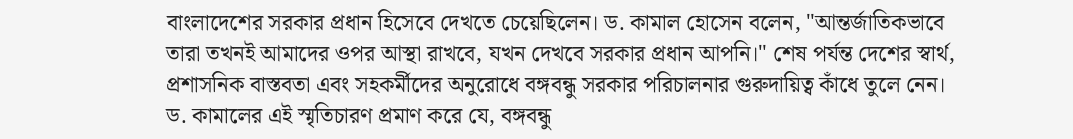বাংলাদেশের সরকার প্রধান হিসেবে দেখতে চেয়েছিলেন। ড. কামাল হোসেন বলেন, "আন্তর্জাতিকভাবে তারা তখনই আমাদের ওপর আস্থা রাখবে, যখন দেখবে সরকার প্রধান আপনি।" শেষ পর্যন্ত দেশের স্বার্থ, প্রশাসনিক বাস্তবতা এবং সহকর্মীদের অনুরোধে বঙ্গবন্ধু সরকার পরিচালনার গুরুদায়িত্ব কাঁধে তুলে নেন। ড. কামালের এই স্মৃতিচারণ প্রমাণ করে যে, বঙ্গবন্ধু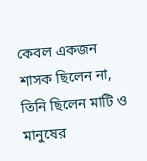কেবল একজন শাসক ছিলেন না, তিনি ছিলেন মাটি ও মানুষের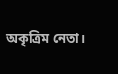অকৃত্রিম নেতা।